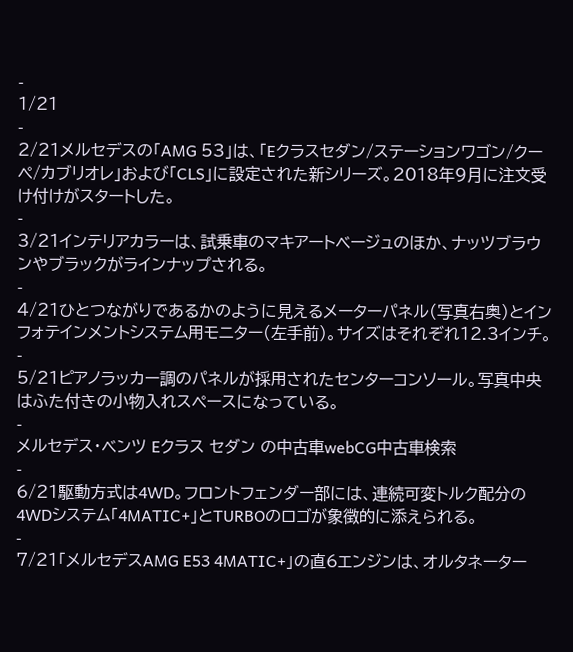-
1/21
-
2/21メルセデスの「AMG 53」は、「Eクラスセダン/ステーションワゴン/クーペ/カブリオレ」および「CLS」に設定された新シリーズ。2018年9月に注文受け付けがスタートした。
-
3/21インテリアカラーは、試乗車のマキアートベージュのほか、ナッツブラウンやブラックがラインナップされる。
-
4/21ひとつながりであるかのように見えるメーターパネル(写真右奥)とインフォテインメントシステム用モニター(左手前)。サイズはそれぞれ12.3インチ。
-
5/21ピアノラッカー調のパネルが採用されたセンターコンソール。写真中央はふた付きの小物入れスペースになっている。
-
メルセデス・ベンツ Eクラス セダン の中古車webCG中古車検索
-
6/21駆動方式は4WD。フロントフェンダー部には、連続可変トルク配分の4WDシステム「4MATIC+」とTURBOのロゴが象徴的に添えられる。
-
7/21「メルセデスAMG E53 4MATIC+」の直6エンジンは、オルタネーター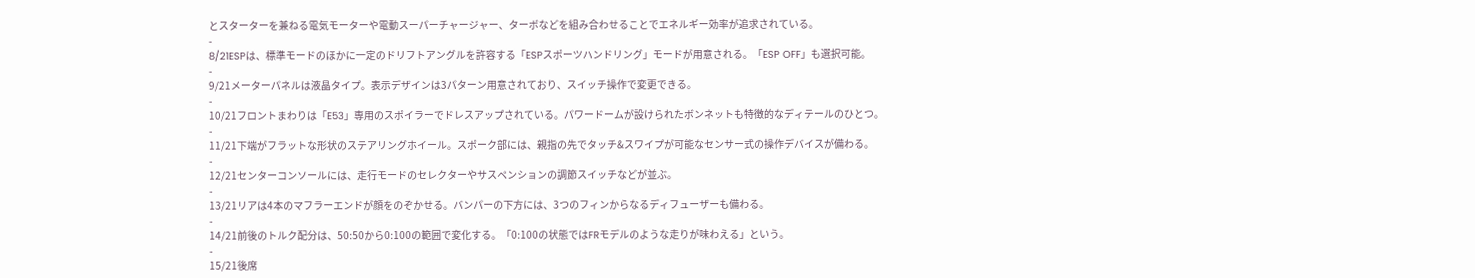とスターターを兼ねる電気モーターや電動スーパーチャージャー、ターボなどを組み合わせることでエネルギー効率が追求されている。
-
8/21ESPは、標準モードのほかに一定のドリフトアングルを許容する「ESPスポーツハンドリング」モードが用意される。「ESP OFF」も選択可能。
-
9/21メーターパネルは液晶タイプ。表示デザインは3パターン用意されており、スイッチ操作で変更できる。
-
10/21フロントまわりは「E53」専用のスポイラーでドレスアップされている。パワードームが設けられたボンネットも特徴的なディテールのひとつ。
-
11/21下端がフラットな形状のステアリングホイール。スポーク部には、親指の先でタッチ&スワイプが可能なセンサー式の操作デバイスが備わる。
-
12/21センターコンソールには、走行モードのセレクターやサスペンションの調節スイッチなどが並ぶ。
-
13/21リアは4本のマフラーエンドが顔をのぞかせる。バンパーの下方には、3つのフィンからなるディフューザーも備わる。
-
14/21前後のトルク配分は、50:50から0:100の範囲で変化する。「0:100の状態ではFRモデルのような走りが味わえる」という。
-
15/21後席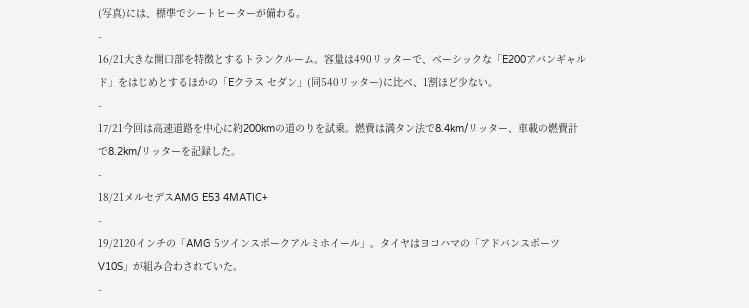(写真)には、標準でシートヒーターが備わる。
-
16/21大きな開口部を特徴とするトランクルーム。容量は490リッターで、ベーシックな「E200アバンギャルド」をはじめとするほかの「Eクラス セダン」(同540リッター)に比べ、1割ほど少ない。
-
17/21今回は高速道路を中心に約200kmの道のりを試乗。燃費は満タン法で8.4km/リッター、車載の燃費計で8.2km/リッターを記録した。
-
18/21メルセデスAMG E53 4MATIC+
-
19/2120インチの「AMG 5ツインスポークアルミホイール」。タイヤはヨコハマの「アドバンスポーツV10S」が組み合わされていた。
-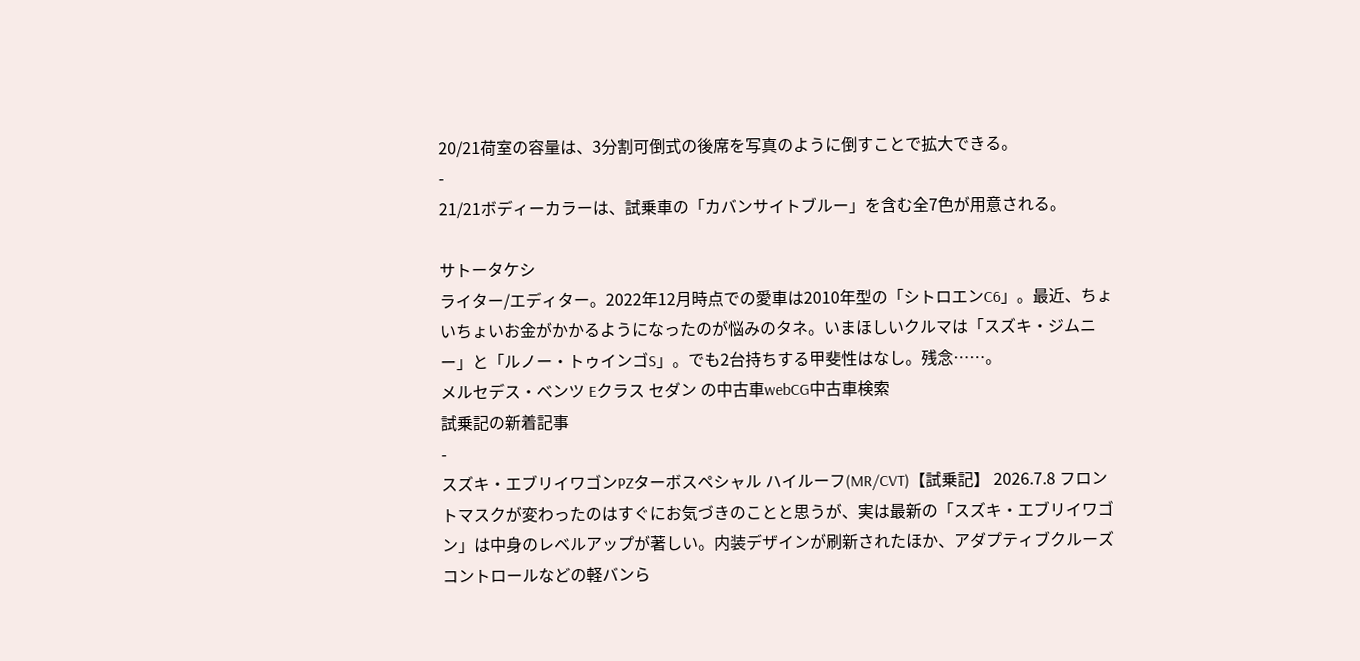20/21荷室の容量は、3分割可倒式の後席を写真のように倒すことで拡大できる。
-
21/21ボディーカラーは、試乗車の「カバンサイトブルー」を含む全7色が用意される。

サトータケシ
ライター/エディター。2022年12月時点での愛車は2010年型の「シトロエンC6」。最近、ちょいちょいお金がかかるようになったのが悩みのタネ。いまほしいクルマは「スズキ・ジムニー」と「ルノー・トゥインゴS」。でも2台持ちする甲斐性はなし。残念……。
メルセデス・ベンツ Eクラス セダン の中古車webCG中古車検索
試乗記の新着記事
-
スズキ・エブリイワゴンPZターボスペシャル ハイルーフ(MR/CVT)【試乗記】 2026.7.8 フロントマスクが変わったのはすぐにお気づきのことと思うが、実は最新の「スズキ・エブリイワゴン」は中身のレベルアップが著しい。内装デザインが刷新されたほか、アダプティブクルーズコントロールなどの軽バンら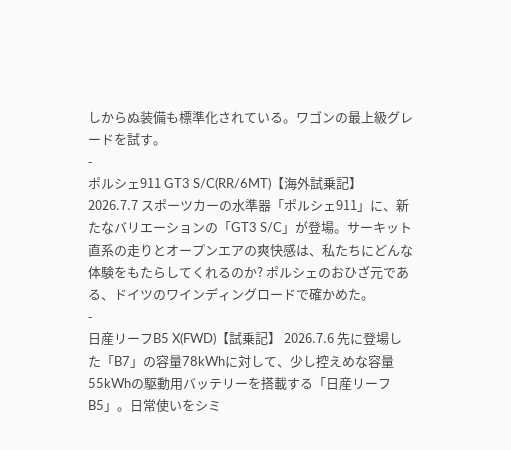しからぬ装備も標準化されている。ワゴンの最上級グレードを試す。
-
ポルシェ911 GT3 S/C(RR/6MT)【海外試乗記】 2026.7.7 スポーツカーの水準器「ポルシェ911」に、新たなバリエーションの「GT3 S/C」が登場。サーキット直系の走りとオープンエアの爽快感は、私たちにどんな体験をもたらしてくれるのか? ポルシェのおひざ元である、ドイツのワインディングロードで確かめた。
-
日産リーフB5 X(FWD)【試乗記】 2026.7.6 先に登場した「B7」の容量78kWhに対して、少し控えめな容量55kWhの駆動用バッテリーを搭載する「日産リーフB5」。日常使いをシミ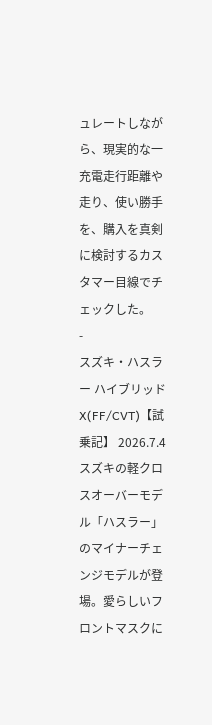ュレートしながら、現実的な一充電走行距離や走り、使い勝手を、購入を真剣に検討するカスタマー目線でチェックした。
-
スズキ・ハスラー ハイブリッドX(FF/CVT)【試乗記】 2026.7.4 スズキの軽クロスオーバーモデル「ハスラー」のマイナーチェンジモデルが登場。愛らしいフロントマスクに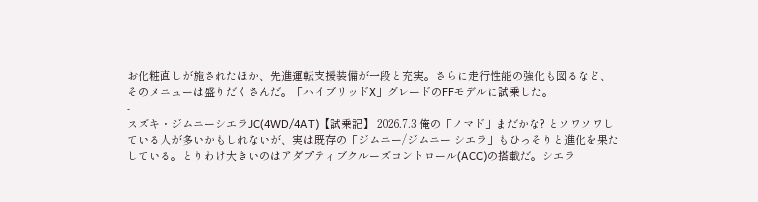お化粧直しが施されたほか、先進運転支援装備が一段と充実。さらに走行性能の強化も図るなど、そのメニューは盛りだくさんだ。「ハイブリッドX」グレードのFFモデルに試乗した。
-
スズキ・ジムニーシエラJC(4WD/4AT)【試乗記】 2026.7.3 俺の「ノマド」まだかな? とソワソワしている人が多いかもしれないが、実は既存の「ジムニー/ジムニー シエラ」もひっそりと進化を果たしている。とりわけ大きいのはアダプティブクルーズコントロール(ACC)の搭載だ。シエラ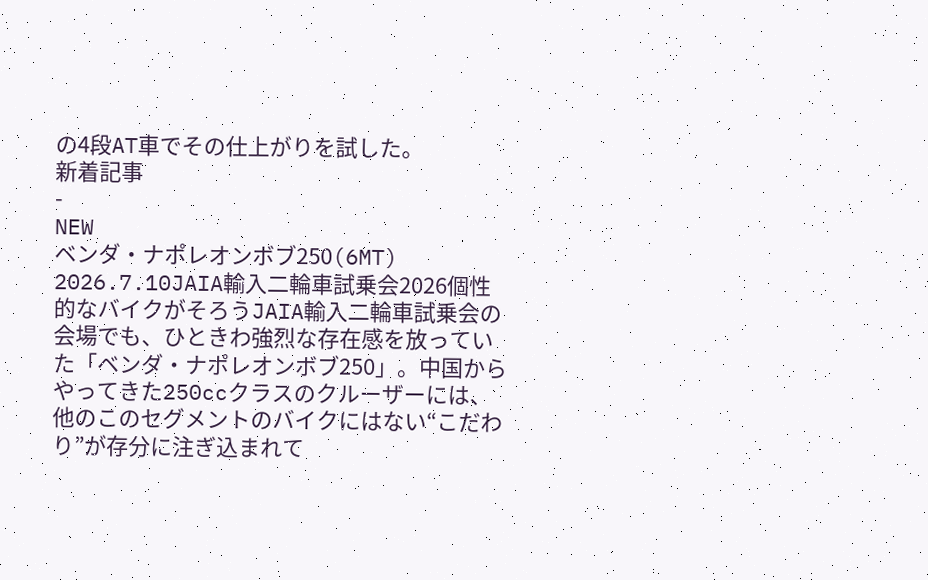の4段AT車でその仕上がりを試した。
新着記事
-
NEW
ベンダ・ナポレオンボブ250(6MT)
2026.7.10JAIA輸入二輪車試乗会2026個性的なバイクがそろうJAIA輸入二輪車試乗会の会場でも、ひときわ強烈な存在感を放っていた「ベンダ・ナポレオンボブ250」。中国からやってきた250ccクラスのクルーザーには、他のこのセグメントのバイクにはない“こだわり”が存分に注ぎ込まれて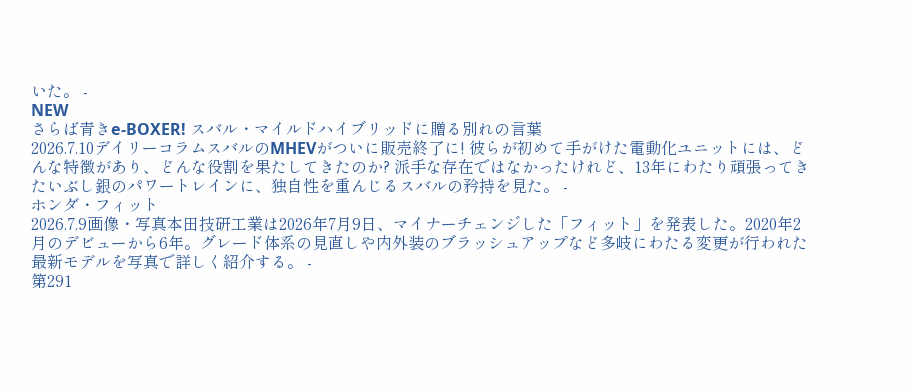いた。 -
NEW
さらば青きe-BOXER! スバル・マイルドハイブリッドに贈る別れの言葉
2026.7.10デイリーコラムスバルのMHEVがついに販売終了に! 彼らが初めて手がけた電動化ユニットには、どんな特徴があり、どんな役割を果たしてきたのか? 派手な存在ではなかったけれど、13年にわたり頑張ってきたいぶし銀のパワートレインに、独自性を重んじるスバルの矜持を見た。 -
ホンダ・フィット
2026.7.9画像・写真本田技研工業は2026年7月9日、マイナーチェンジした「フィット」を発表した。2020年2月のデビューから6年。グレード体系の見直しや内外装のブラッシュアップなど多岐にわたる変更が行われた最新モデルを写真で詳しく紹介する。 -
第291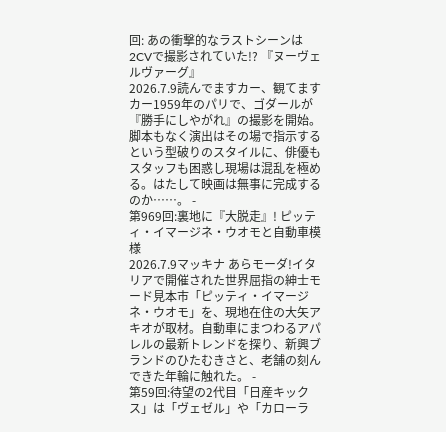回: あの衝撃的なラストシーンは2CVで撮影されていた!? 『ヌーヴェルヴァーグ』
2026.7.9読んでますカー、観てますカー1959年のパリで、ゴダールが『勝手にしやがれ』の撮影を開始。脚本もなく演出はその場で指示するという型破りのスタイルに、俳優もスタッフも困惑し現場は混乱を極める。はたして映画は無事に完成するのか……。 -
第969回:裏地に『大脱走』! ピッティ・イマージネ・ウオモと自動車模様
2026.7.9マッキナ あらモーダ!イタリアで開催された世界屈指の紳士モード見本市「ピッティ・イマージネ・ウオモ」を、現地在住の大矢アキオが取材。自動車にまつわるアパレルの最新トレンドを探り、新興ブランドのひたむきさと、老舗の刻んできた年輪に触れた。 -
第59回:待望の2代目「日産キックス」は「ヴェゼル」や「カローラ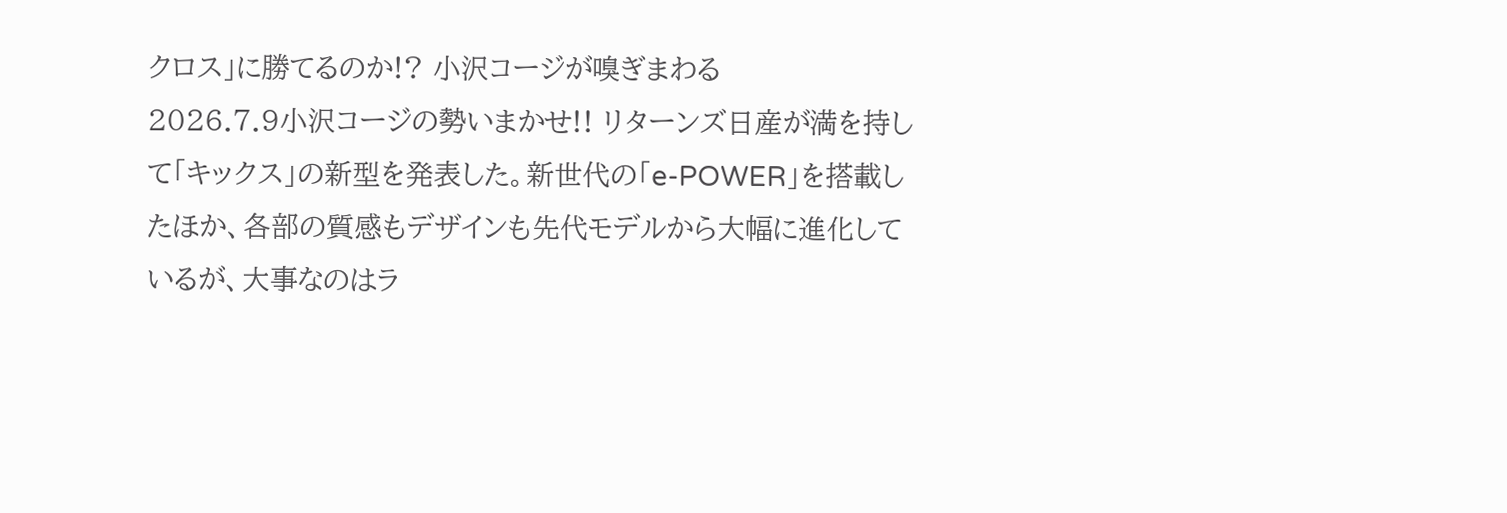クロス」に勝てるのか!? 小沢コージが嗅ぎまわる
2026.7.9小沢コージの勢いまかせ!! リターンズ日産が満を持して「キックス」の新型を発表した。新世代の「e-POWER」を搭載したほか、各部の質感もデザインも先代モデルから大幅に進化しているが、大事なのはラ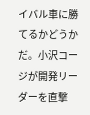イバル車に勝てるかどうかだ。小沢コージが開発リーダーを直撃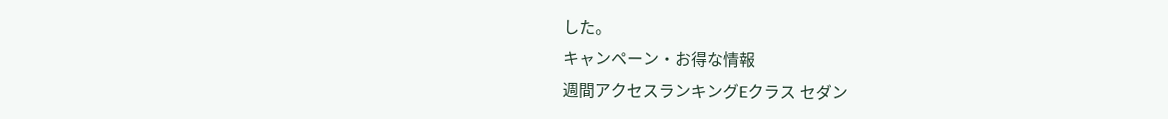した。
キャンペーン・お得な情報
週間アクセスランキングEクラス セダン